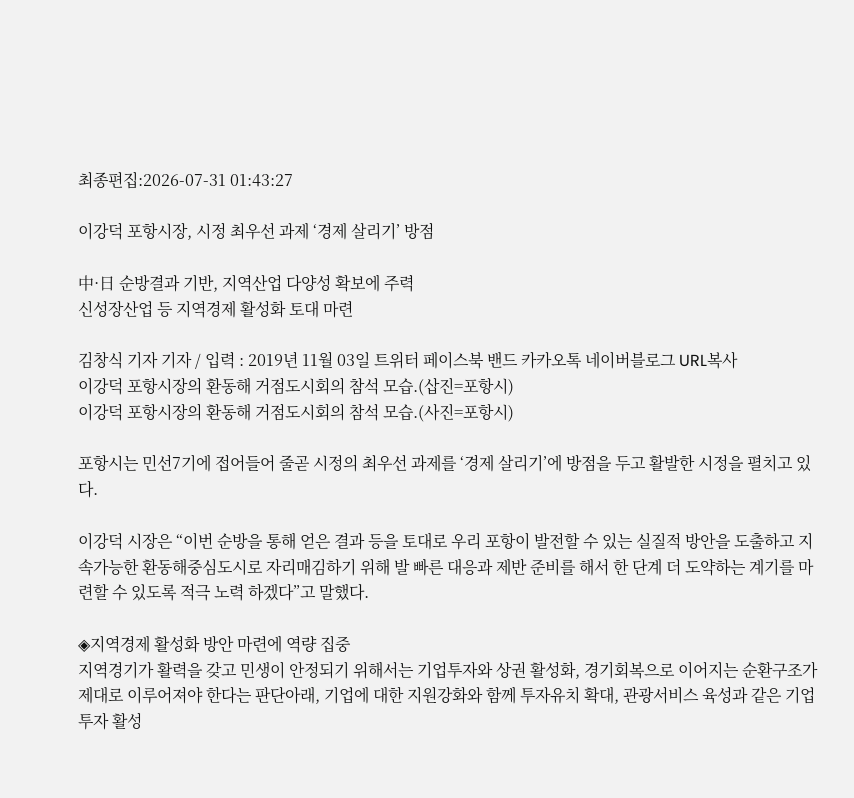최종편집:2026-07-31 01:43:27

이강덕 포항시장, 시정 최우선 과제 ‘경제 살리기’ 방점

中·日 순방결과 기반, 지역산업 다양성 확보에 주력
신성장산업 등 지역경제 활성화 토대 마련

김창식 기자 기자 / 입력 : 2019년 11월 03일 트위터 페이스북 밴드 카카오톡 네이버블로그 URL복사
이강덕 포항시장의 환동해 거점도시회의 참석 모습.(삽진=포항시)
이강덕 포항시장의 환동해 거점도시회의 참석 모습.(사진=포항시)

포항시는 민선7기에 접어들어 줄곧 시정의 최우선 과제를 ‘경제 살리기’에 방점을 두고 활발한 시정을 펼치고 있다.

이강덕 시장은 “이번 순방을 통해 얻은 결과 등을 토대로 우리 포항이 발전할 수 있는 실질적 방안을 도출하고 지속가능한 환동해중심도시로 자리매김하기 위해 발 빠른 대응과 제반 준비를 해서 한 단계 더 도약하는 계기를 마련할 수 있도록 적극 노력 하겠다”고 말했다.

◈지역경제 활성화 방안 마련에 역량 집중
지역경기가 활력을 갖고 민생이 안정되기 위해서는 기업투자와 상권 활성화, 경기회복으로 이어지는 순환구조가 제대로 이루어져야 한다는 판단아래, 기업에 대한 지원강화와 함께 투자유치 확대, 관광서비스 육성과 같은 기업투자 활성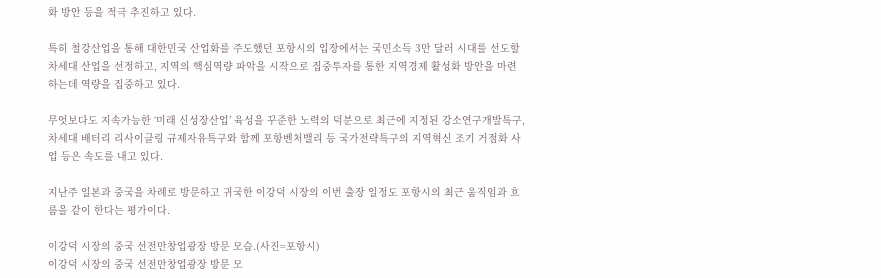화 방안 등을 적극 추진하고 있다.

특히 철강산업을 통해 대한민국 산업화를 주도했던 포항시의 입장에서는 국민소득 3만 달러 시대를 선도할 차세대 산업을 선정하고, 지역의 핵심역량 파악을 시작으로 집중투자를 통한 지역경제 활성화 방안을 마련하는데 역량을 집중하고 있다.

무엇보다도 지속가능한 ‘미래 신성장산업’ 육성을 꾸준한 노력의 덕분으로 최근에 지정된 강소연구개발특구, 차세대 배터리 리사이클링 규제자유특구와 함께 포항벤처밸리 등 국가전략특구의 지역혁신 조기 거점화 사업 등은 속도를 내고 있다.

지난주 일본과 중국을 차례로 방문하고 귀국한 이강덕 시장의 이번 출장 일정도 포항시의 최근 움직임과 흐름을 같이 한다는 평가이다.

이강덕 시장의 중국 선전만창업광장 방문 모습.(사진=포항시)
이강덕 시장의 중국 선전만창업광장 방문 모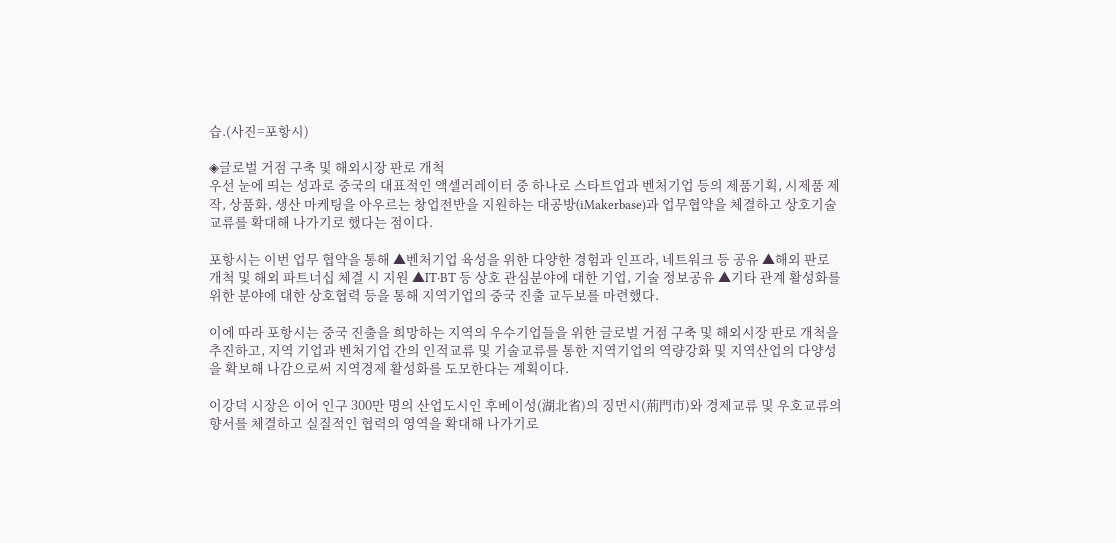습.(사진=포항시)

◈글로벌 거점 구축 및 해외시장 판로 개척
우선 눈에 띄는 성과로 중국의 대표적인 액셀러레이터 중 하나로 스타트업과 벤처기업 등의 제품기획, 시제품 제작, 상품화, 생산 마케팅을 아우르는 창업전반을 지원하는 대공방(iMakerbase)과 업무협약을 체결하고 상호기술 교류를 확대해 나가기로 했다는 점이다.

포항시는 이번 업무 협약을 통해 ▲벤처기업 육성을 위한 다양한 경험과 인프라, 네트워크 등 공유 ▲해외 판로 개척 및 해외 파트너십 체결 시 지원 ▲IT·BT 등 상호 관심분야에 대한 기업, 기술 정보공유 ▲기타 관계 활성화를 위한 분야에 대한 상호협력 등을 통해 지역기업의 중국 진출 교두보를 마련했다.

이에 따라 포항시는 중국 진출을 희망하는 지역의 우수기업들을 위한 글로벌 거점 구축 및 해외시장 판로 개척을 추진하고, 지역 기업과 벤처기업 간의 인적교류 및 기술교류를 통한 지역기업의 역량강화 및 지역산업의 다양성을 확보해 나감으로써 지역경제 활성화를 도모한다는 계획이다.

이강덕 시장은 이어 인구 300만 명의 산업도시인 후베이성(湖北省)의 징먼시(荊門市)와 경제교류 및 우호교류의향서를 체결하고 실질적인 협력의 영역을 확대해 나가기로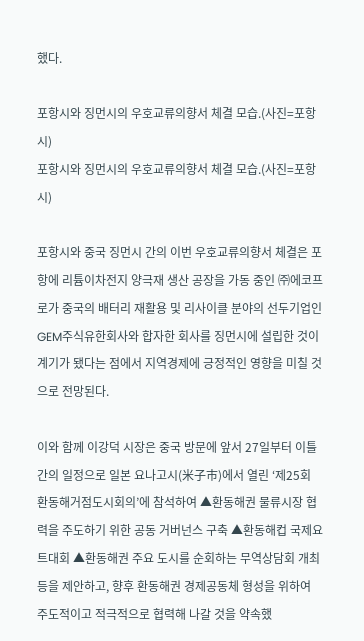했다.

포항시와 징먼시의 우호교류의향서 체결 모습.(사진=포항시)
포항시와 징먼시의 우호교류의향서 체결 모습.(사진=포항시)

포항시와 중국 징먼시 간의 이번 우호교류의향서 체결은 포항에 리튬이차전지 양극재 생산 공장을 가동 중인 ㈜에코프로가 중국의 배터리 재활용 및 리사이클 분야의 선두기업인 GEM주식유한회사와 합자한 회사를 징먼시에 설립한 것이 계기가 됐다는 점에서 지역경제에 긍정적인 영향을 미칠 것으로 전망된다.

이와 함께 이강덕 시장은 중국 방문에 앞서 27일부터 이틀간의 일정으로 일본 요나고시(米子市)에서 열린 ‘제25회 환동해거점도시회의’에 참석하여 ▲환동해권 물류시장 협력을 주도하기 위한 공동 거버넌스 구축 ▲환동해컵 국제요트대회 ▲환동해권 주요 도시를 순회하는 무역상담회 개최 등을 제안하고, 향후 환동해권 경제공동체 형성을 위하여 주도적이고 적극적으로 협력해 나갈 것을 약속했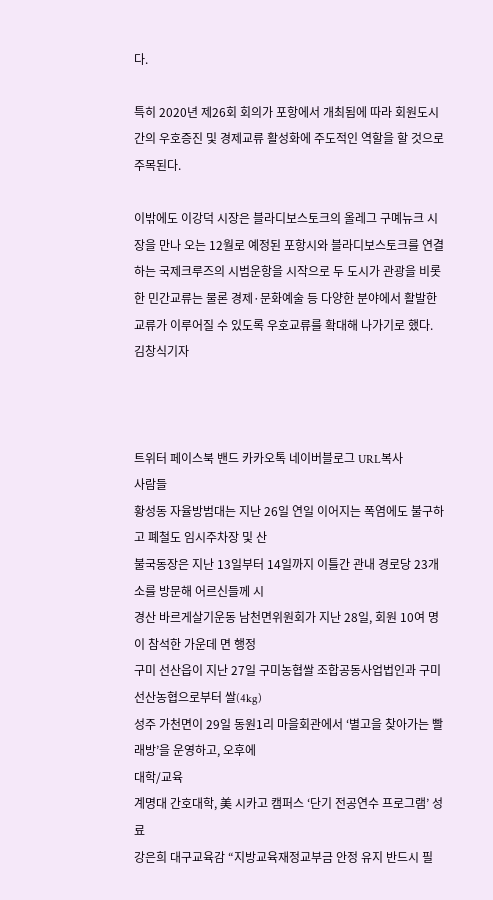다.

특히 2020년 제26회 회의가 포항에서 개최됨에 따라 회원도시간의 우호증진 및 경제교류 활성화에 주도적인 역할을 할 것으로 주목된다.

이밖에도 이강덕 시장은 블라디보스토크의 올레그 구몌뉴크 시장을 만나 오는 12월로 예정된 포항시와 블라디보스토크를 연결하는 국제크루즈의 시범운항을 시작으로 두 도시가 관광을 비롯한 민간교류는 물론 경제·문화예술 등 다양한 분야에서 활발한 교류가 이루어질 수 있도록 우호교류를 확대해 나가기로 했다. 김창식기자



트위터 페이스북 밴드 카카오톡 네이버블로그 URL복사
사람들
황성동 자율방범대는 지난 26일 연일 이어지는 폭염에도 불구하고 폐철도 임시주차장 및 산
불국동장은 지난 13일부터 14일까지 이틀간 관내 경로당 23개소를 방문해 어르신들께 시
경산 바르게살기운동 남천면위원회가 지난 28일, 회원 10여 명이 참석한 가운데 면 행정
구미 선산읍이 지난 27일 구미농협쌀 조합공동사업법인과 구미선산농협으로부터 쌀(4kg)
성주 가천면이 29일 동원1리 마을회관에서 ‘별고을 찾아가는 빨래방’을 운영하고, 오후에
대학/교육
계명대 간호대학, 美 시카고 캠퍼스 ‘단기 전공연수 프로그램’ 성료
강은희 대구교육감 “지방교육재정교부금 안정 유지 반드시 필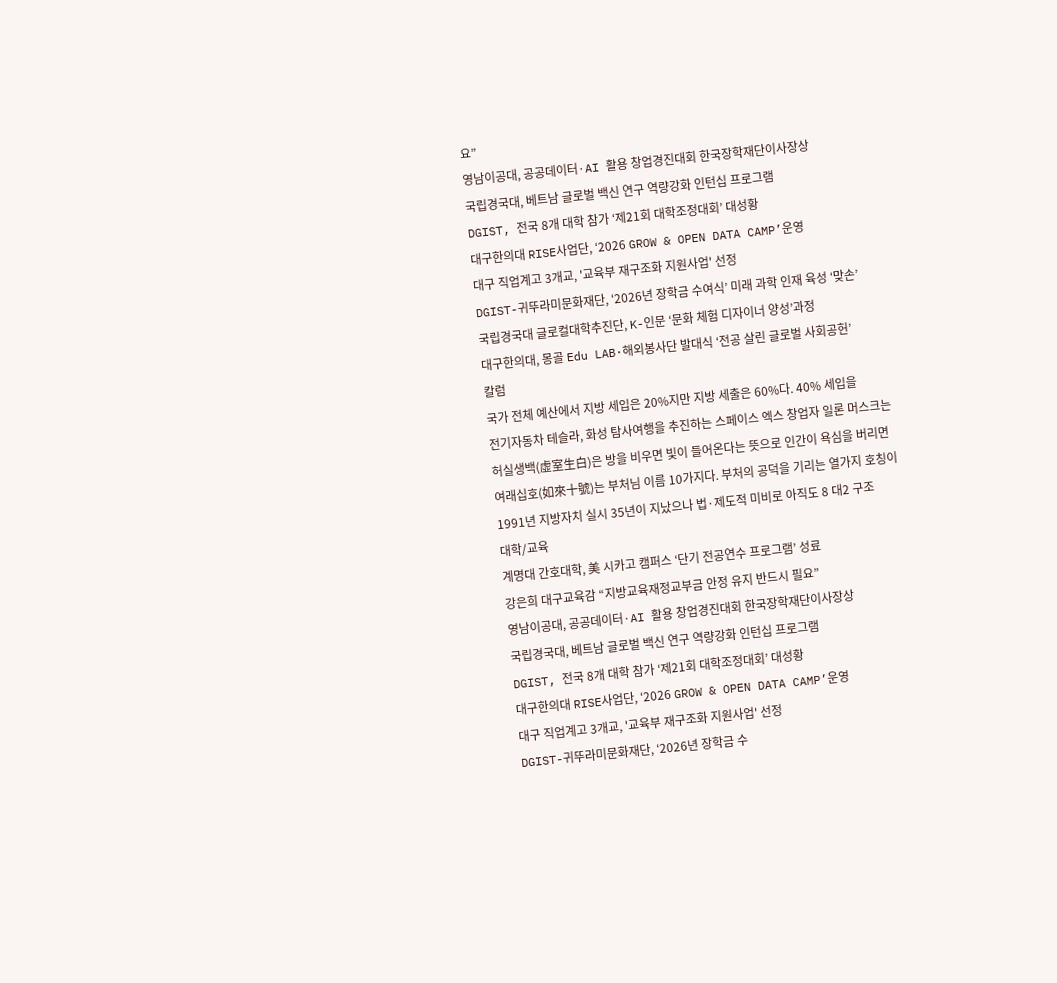요”
영남이공대, 공공데이터·AI 활용 창업경진대회 한국장학재단이사장상
국립경국대, 베트남 글로벌 백신 연구 역량강화 인턴십 프로그램
DGIST, 전국 8개 대학 참가 ‘제21회 대학조정대회’ 대성황
대구한의대 RISE사업단, ‘2026 GROW & OPEN DATA CAMP’운영
대구 직업계고 3개교, '교육부 재구조화 지원사업' 선정
DGIST-귀뚜라미문화재단, ‘2026년 장학금 수여식’ 미래 과학 인재 육성 ‘맞손’
국립경국대 글로컬대학추진단, K-인문 ‘문화 체험 디자이너 양성’과정
대구한의대, 몽골 Edu LAB·해외봉사단 발대식 ‘전공 살린 글로벌 사회공헌’
칼럼
국가 전체 예산에서 지방 세입은 20%지만 지방 세출은 60%다. 40% 세입을
전기자동차 테슬라, 화성 탐사여행을 추진하는 스페이스 엑스 창업자 일론 머스크는
허실생백(虛室生白)은 방을 비우면 빛이 들어온다는 뜻으로 인간이 욕심을 버리면
여래십호(如來十號)는 부처님 이름 10가지다. 부처의 공덕을 기리는 열가지 호칭이
1991년 지방자치 실시 35년이 지났으나 법·제도적 미비로 아직도 8 대2 구조
대학/교육
계명대 간호대학, 美 시카고 캠퍼스 ‘단기 전공연수 프로그램’ 성료
강은희 대구교육감 “지방교육재정교부금 안정 유지 반드시 필요”
영남이공대, 공공데이터·AI 활용 창업경진대회 한국장학재단이사장상
국립경국대, 베트남 글로벌 백신 연구 역량강화 인턴십 프로그램
DGIST, 전국 8개 대학 참가 ‘제21회 대학조정대회’ 대성황
대구한의대 RISE사업단, ‘2026 GROW & OPEN DATA CAMP’운영
대구 직업계고 3개교, '교육부 재구조화 지원사업' 선정
DGIST-귀뚜라미문화재단, ‘2026년 장학금 수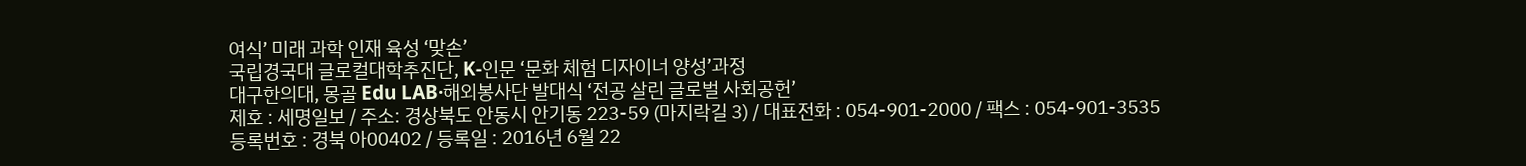여식’ 미래 과학 인재 육성 ‘맞손’
국립경국대 글로컬대학추진단, K-인문 ‘문화 체험 디자이너 양성’과정
대구한의대, 몽골 Edu LAB·해외봉사단 발대식 ‘전공 살린 글로벌 사회공헌’
제호 : 세명일보 / 주소: 경상북도 안동시 안기동 223-59 (마지락길 3) / 대표전화 : 054-901-2000 / 팩스 : 054-901-3535
등록번호 : 경북 아00402 / 등록일 : 2016년 6월 22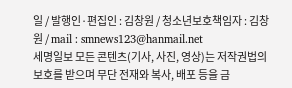일 / 발행인·편집인 : 김창원 / 청소년보호책임자 : 김창원 / mail : smnews123@hanmail.net
세명일보 모든 콘텐츠(기사, 사진, 영상)는 저작권법의 보호를 받으며 무단 전재와 복사, 배포 등을 금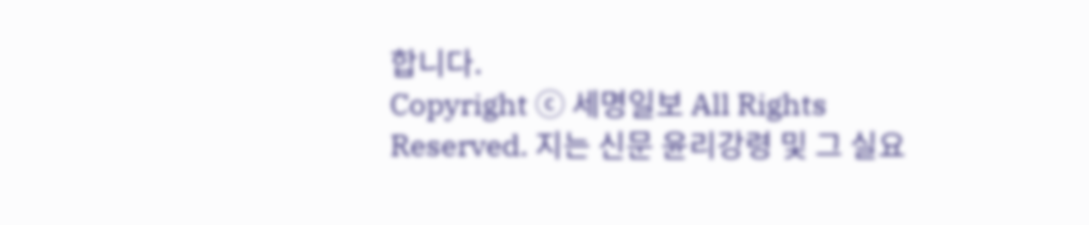합니다.
Copyright ⓒ 세명일보 All Rights Reserved. 지는 신문 윤리강령 및 그 실요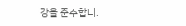강을 준수합니.